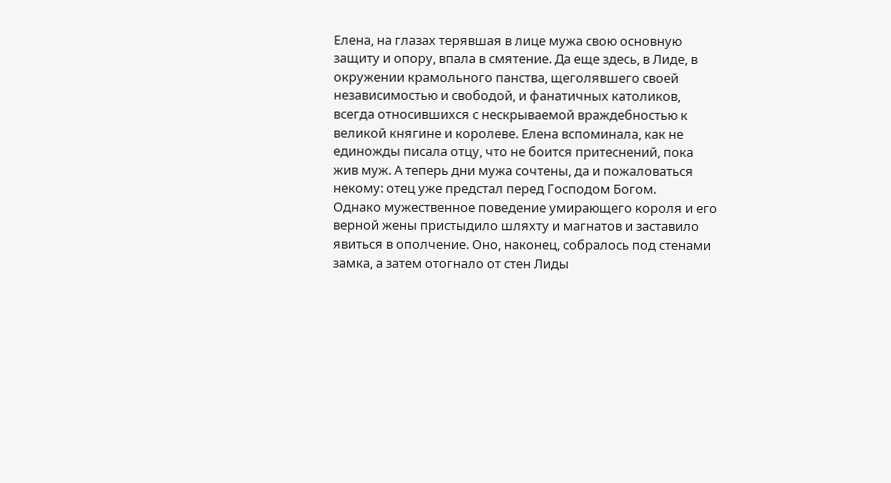Елена, на глазах терявшая в лице мужа свою основную защиту и опору, впала в смятение. Да еще здесь, в Лиде, в окружении крамольного панства, щеголявшего своей независимостью и свободой, и фанатичных католиков, всегда относившихся с нескрываемой враждебностью к великой княгине и королеве. Елена вспоминала, как не единожды писала отцу, что не боится притеснений, пока жив муж. А теперь дни мужа сочтены, да и пожаловаться некому: отец уже предстал перед Господом Богом.
Однако мужественное поведение умирающего короля и его верной жены пристыдило шляхту и магнатов и заставило явиться в ополчение. Оно, наконец, собралось под стенами замка, а затем отогнало от стен Лиды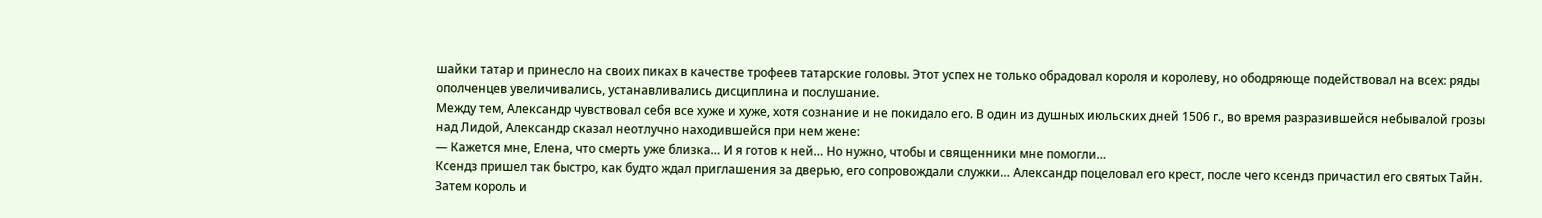шайки татар и принесло на своих пиках в качестве трофеев татарские головы. Этот успех не только обрадовал короля и королеву, но ободряюще подействовал на всех: ряды ополченцев увеличивались, устанавливались дисциплина и послушание.
Между тем, Александр чувствовал себя все хуже и хуже, хотя сознание и не покидало его. В один из душных июльских дней 1506 г., во время разразившейся небывалой грозы над Лидой, Александр сказал неотлучно находившейся при нем жене:
— Кажется мне, Елена, что смерть уже близка… И я готов к ней… Но нужно, чтобы и священники мне помогли…
Ксендз пришел так быстро, как будто ждал приглашения за дверью, его сопровождали служки… Александр поцеловал его крест, после чего ксендз причастил его святых Тайн. Затем король и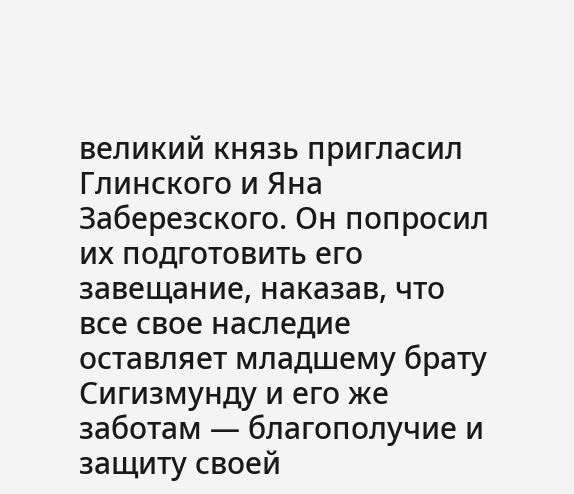великий князь пригласил Глинского и Яна Заберезского. Он попросил их подготовить его завещание, наказав, что все свое наследие оставляет младшему брату Сигизмунду и его же заботам — благополучие и защиту своей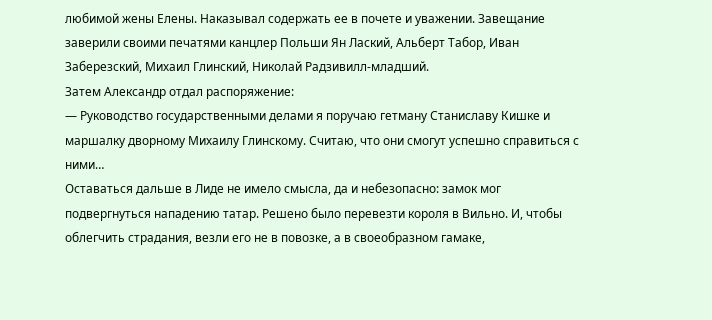любимой жены Елены. Наказывал содержать ее в почете и уважении. Завещание заверили своими печатями канцлер Польши Ян Лаский, Альберт Табор, Иван Заберезский, Михаил Глинский, Николай Радзивилл-младший.
Затем Александр отдал распоряжение:
— Руководство государственными делами я поручаю гетману Станиславу Кишке и маршалку дворному Михаилу Глинскому. Считаю, что они смогут успешно справиться с ними…
Оставаться дальше в Лиде не имело смысла, да и небезопасно: замок мог подвергнуться нападению татар. Решено было перевезти короля в Вильно. И, чтобы облегчить страдания, везли его не в повозке, а в своеобразном гамаке,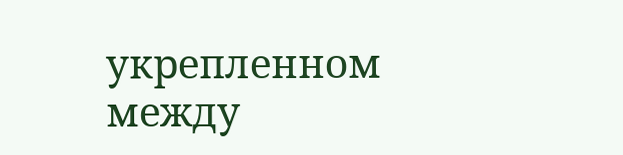укрепленном между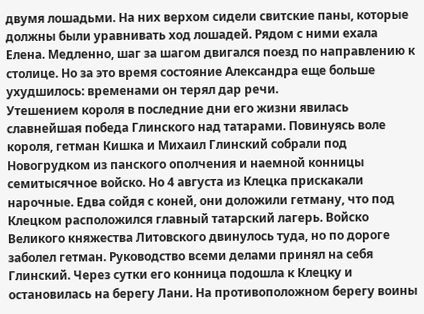двумя лошадьми. На них верхом сидели свитские паны, которые должны были уравнивать ход лошадей. Рядом с ними ехала Елена. Медленно, шаг за шагом двигался поезд по направлению к столице. Но за это время состояние Александра еще больше ухудшилось: временами он терял дар речи.
Утешением короля в последние дни его жизни явилась славнейшая победа Глинского над татарами. Повинуясь воле короля, гетман Кишка и Михаил Глинский собрали под Новогрудком из панского ополчения и наемной конницы семитысячное войско. Но 4 августа из Клецка прискакали нарочные. Едва сойдя с коней, они доложили гетману, что под Клецком расположился главный татарский лагерь. Войско Великого княжества Литовского двинулось туда, но по дороге заболел гетман. Руководство всеми делами принял на себя Глинский. Через сутки его конница подошла к Клецку и остановилась на берегу Лани. На противоположном берегу воины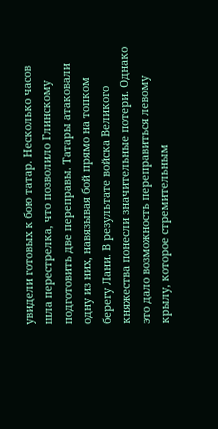увидели готовых к бою татар. Несколько часов шла перестрелка, что позволило Глинскому подготовить две переправы. Татары атаковали одну из них, навязывая бой прямо на топком берегу Лани. В результате войска Великого княжества понесли значительные потери. Однако это дало возможность переправиться левому крылу, которое стремительным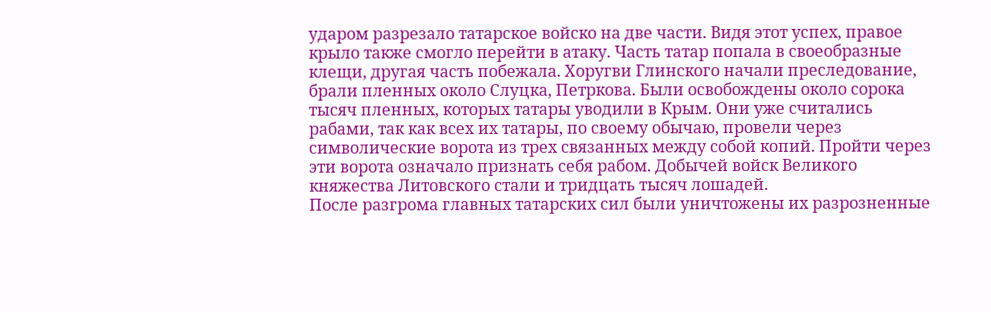ударом разрезало татарское войско на две части. Видя этот успех, правое крыло также смогло перейти в атаку. Часть татар попала в своеобразные клещи, другая часть побежала. Хоругви Глинского начали преследование, брали пленных около Слуцка, Петркова. Были освобождены около сорока тысяч пленных, которых татары уводили в Крым. Они уже считались рабами, так как всех их татары, по своему обычаю, провели через символические ворота из трех связанных между собой копий. Пройти через эти ворота означало признать себя рабом. Добычей войск Великого княжества Литовского стали и тридцать тысяч лошадей.
После разгрома главных татарских сил были уничтожены их разрозненные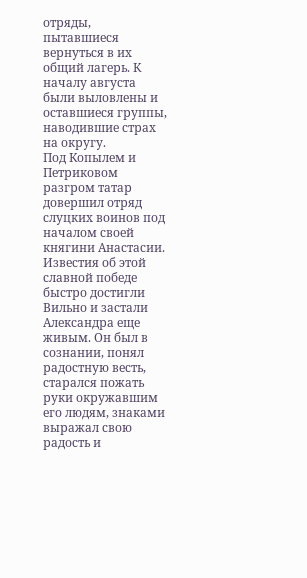отряды, пытавшиеся вернуться в их общий лагерь. К началу августа были выловлены и оставшиеся группы, наводившие страх на округу.
Под Копылем и Петриковом разгром татар довершил отряд слуцких воинов под началом своей княгини Анастасии.
Известия об этой славной победе быстро достигли Вильно и застали Александра еще живым. Он был в сознании, понял радостную весть, старался пожать руки окружавшим его людям, знаками выражал свою радость и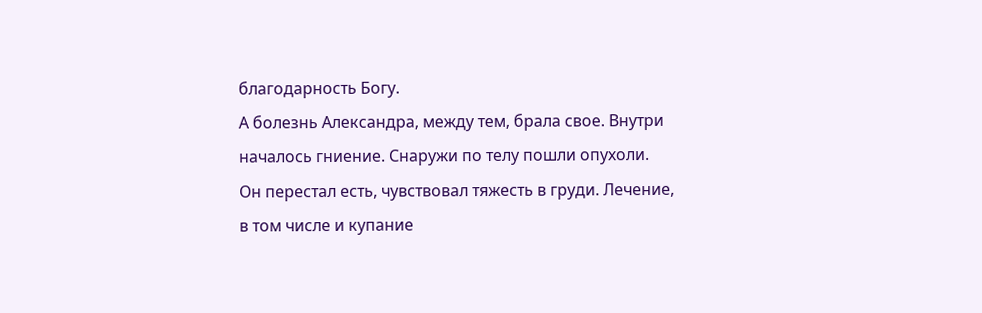благодарность Богу.
А болезнь Александра, между тем, брала свое. Внутри началось гниение. Снаружи по телу пошли опухоли. Он перестал есть, чувствовал тяжесть в груди. Лечение, в том числе и купание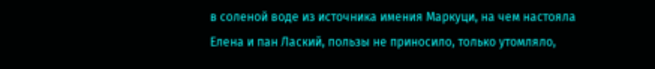в соленой воде из источника имения Маркуци, на чем настояла Елена и пан Лаский, пользы не приносило, только утомляло,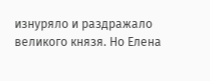изнуряло и раздражало великого князя. Но Елена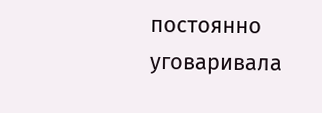постоянно уговаривала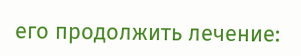его продолжить лечение: